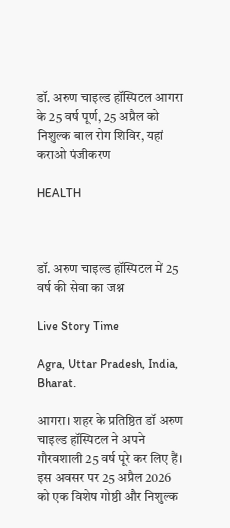डॉ. अरुण चाइल्ड हॉस्पिटल आगरा के 25 वर्ष पूर्ण, 25 अप्रैल को निशुल्क बाल रोग शिविर, यहां कराओ पंजीकरण

HEALTH



डॉ. अरुण चाइल्ड हॉस्पिटल में 25 वर्ष की सेवा का जश्न

Live Story Time

Agra, Uttar Pradesh, India, Bharat.

आगरा। शहर के प्रतिष्ठित डॉ अरुण चाइल्ड हॉस्पिटल ने अपने गौरवशाली 25 वर्ष पूरे कर लिए हैं। इस अवसर पर 25 अप्रैल 2026 को एक विशेष गोष्ठी और निशुल्क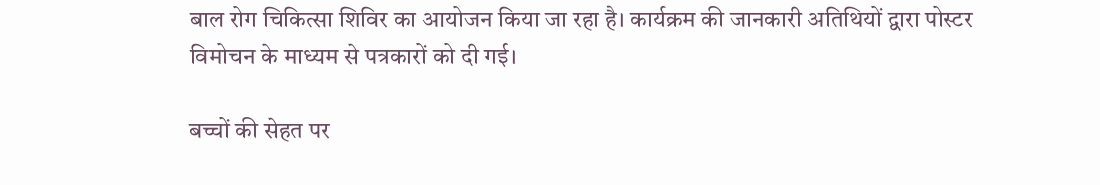बाल रोग चिकित्सा शिविर का आयोजन किया जा रहा है। कार्यक्रम की जानकारी अतिथियों द्वारा पोस्टर विमोचन के माध्यम से पत्रकारों को दी गई।

बच्चों की सेहत पर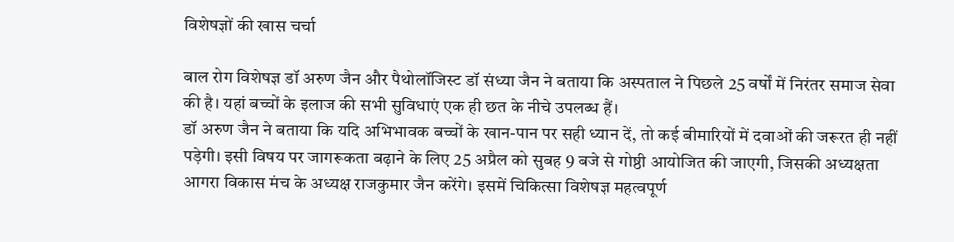विशेषज्ञों की खास चर्चा

बाल रोग विशेषज्ञ डॉ अरुण जैन और पैथोलॉजिस्ट डॉ संध्या जैन ने बताया कि अस्पताल ने पिछले 25 वर्षों में निरंतर समाज सेवा की है। यहां बच्चों के इलाज की सभी सुविधाएं एक ही छत के नीचे उपलब्ध हैं।
डॉ अरुण जैन ने बताया कि यदि अभिभावक बच्चों के खान-पान पर सही ध्यान दें, तो कई बीमारियों में दवाओं की जरूरत ही नहीं पड़ेगी। इसी विषय पर जागरूकता बढ़ाने के लिए 25 अप्रैल को सुबह 9 बजे से गोष्ठी आयोजित की जाएगी, जिसकी अध्यक्षता आगरा विकास मंच के अध्यक्ष राजकुमार जैन करेंगे। इसमें चिकित्सा विशेषज्ञ महत्वपूर्ण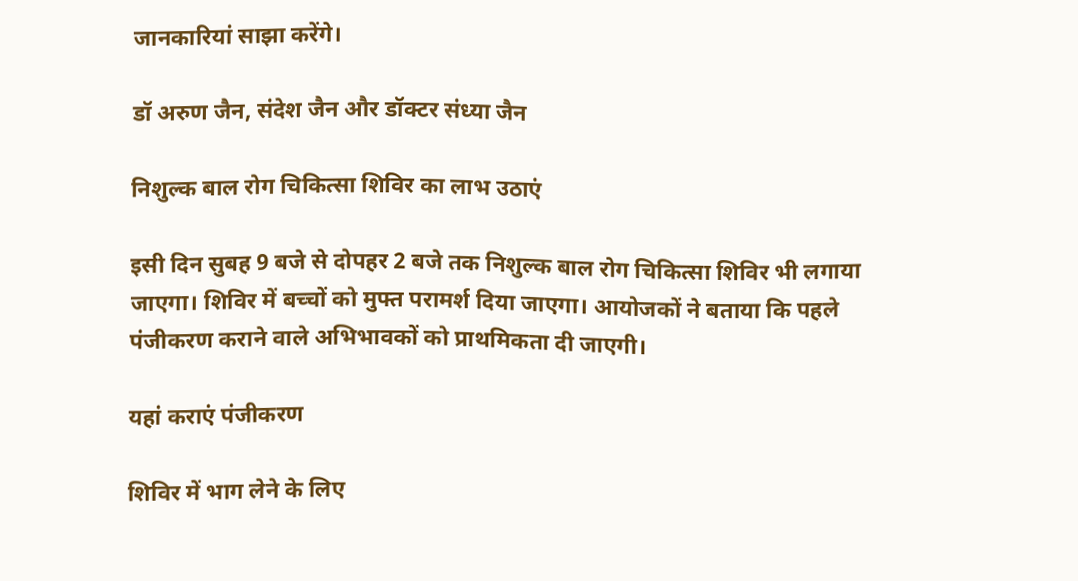जानकारियां साझा करेंगे।

डॉ अरुण जैन, संदेश जैन और डॉक्टर संध्या जैन

निशुल्क बाल रोग चिकित्सा शिविर का लाभ उठाएं

इसी दिन सुबह 9 बजे से दोपहर 2 बजे तक निशुल्क बाल रोग चिकित्सा शिविर भी लगाया जाएगा। शिविर में बच्चों को मुफ्त परामर्श दिया जाएगा। आयोजकों ने बताया कि पहले पंजीकरण कराने वाले अभिभावकों को प्राथमिकता दी जाएगी।

यहां कराएं पंजीकरण

शिविर में भाग लेने के लिए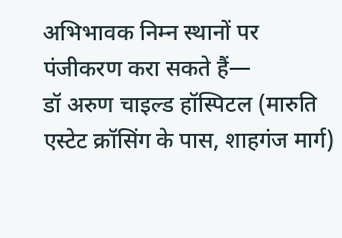अभिभावक निम्न स्थानों पर पंजीकरण करा सकते हैं—
डॉ अरुण चाइल्ड हॉस्पिटल (मारुति एस्टेट क्रॉसिंग के पास, शाहगंज मार्ग)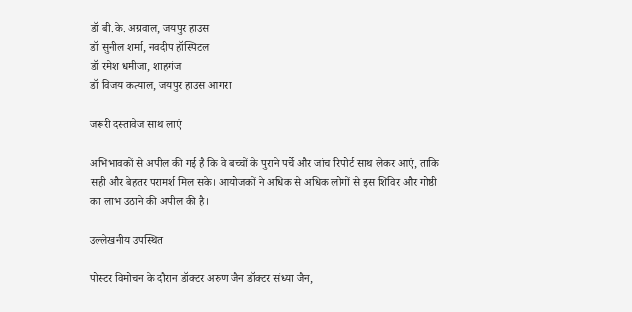डॉ बी.के. अग्रवाल, जयपुर हाउस
डॉ सुनील शर्मा, नवदीप हॉस्पिटल
डॉ रमेश धमीजा, शाहगंज
डॉ विजय कत्याल, जयपुर हाउस आगरा

जरूरी दस्तावेज साथ लाएं

अभिभावकों से अपील की गई है कि वे बच्चों के पुराने पर्चे और जांच रिपोर्ट साथ लेकर आएं, ताकि सही और बेहतर परामर्श मिल सके। आयोजकों ने अधिक से अधिक लोगों से इस शिविर और गोष्ठी का लाभ उठाने की अपील की है।

उल्लेखनीय उपस्थित

पोस्टर विमोचन के दौरान डॉक्टर अरुण जैन डॉक्टर संध्या जैन,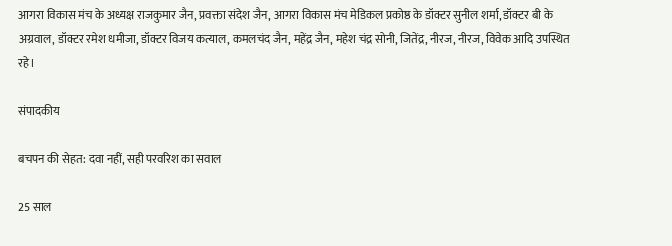आगरा विकास मंच के अध्यक्ष राजकुमार जैन, प्रवक्ता संदेश जैन, आगरा विकास मंच मेडिकल प्रकोष्ठ के डॉक्टर सुनील शर्मा, डॉक्टर बी के अग्रवाल, डॉक्टर रमेश धमीजा, डॉक्टर विजय कत्याल, कमलचंद जैन, महेंद्र जैन, महेश चंद्र सोनी, जितेंद्र, नीरज, नीरज, विवेक आदि उपस्थित रहे।

संपादकीय

बचपन की सेहत: दवा नहीं, सही परवरिश का सवाल

25 साल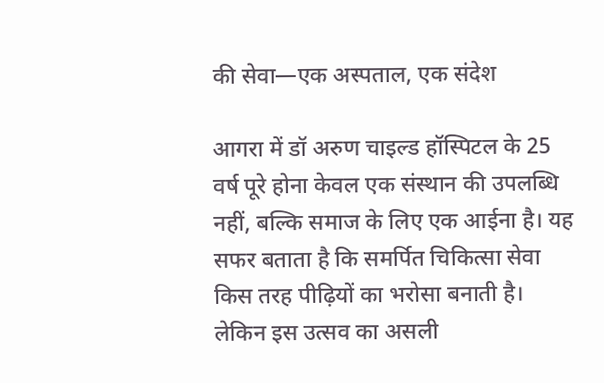की सेवा—एक अस्पताल, एक संदेश

आगरा में डॉ अरुण चाइल्ड हॉस्पिटल के 25 वर्ष पूरे होना केवल एक संस्थान की उपलब्धि नहीं, बल्कि समाज के लिए एक आईना है। यह सफर बताता है कि समर्पित चिकित्सा सेवा किस तरह पीढ़ियों का भरोसा बनाती है। लेकिन इस उत्सव का असली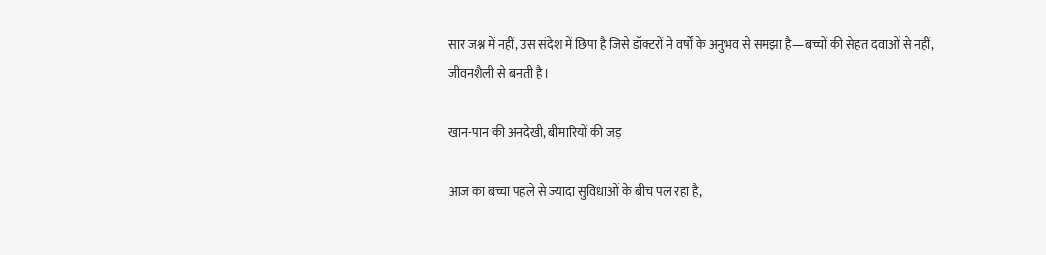सार जश्न में नहीं, उस संदेश में छिपा है जिसे डॉक्टरों ने वर्षों के अनुभव से समझा है—बच्चों की सेहत दवाओं से नहीं, जीवनशैली से बनती है।

खान-पान की अनदेखी, बीमारियों की जड़

आज का बच्चा पहले से ज्यादा सुविधाओं के बीच पल रहा है,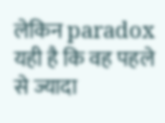लेकिन paradox यही है कि वह पहले से ज्यादा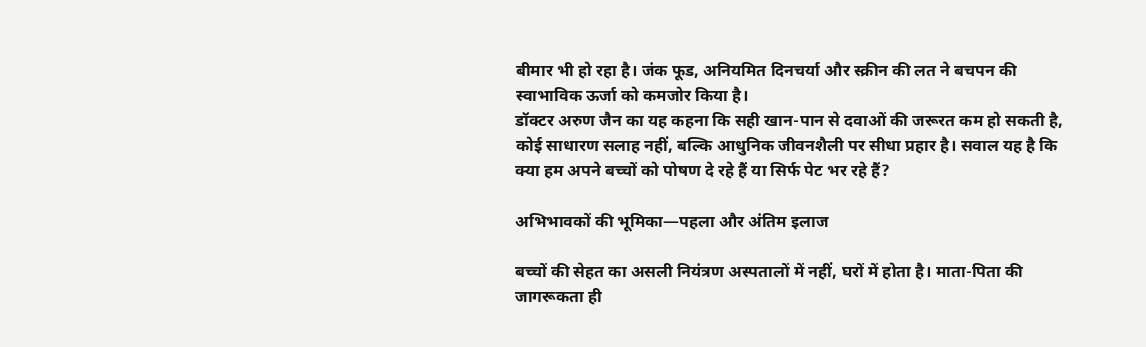बीमार भी हो रहा है। जंक फूड, अनियमित दिनचर्या और स्क्रीन की लत ने बचपन की स्वाभाविक ऊर्जा को कमजोर किया है।
डॉक्टर अरुण जैन का यह कहना कि सही खान-पान से दवाओं की जरूरत कम हो सकती है, कोई साधारण सलाह नहीं, बल्कि आधुनिक जीवनशैली पर सीधा प्रहार है। सवाल यह है कि क्या हम अपने बच्चों को पोषण दे रहे हैं या सिर्फ पेट भर रहे हैं?

अभिभावकों की भूमिका—पहला और अंतिम इलाज

बच्चों की सेहत का असली नियंत्रण अस्पतालों में नहीं, घरों में होता है। माता-पिता की जागरूकता ही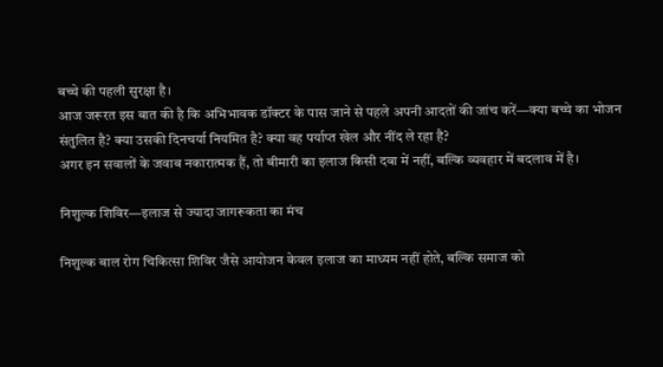बच्चे की पहली सुरक्षा है।
आज जरूरत इस बात की है कि अभिभावक डॉक्टर के पास जाने से पहले अपनी आदतों की जांच करें—क्या बच्चे का भोजन संतुलित है? क्या उसकी दिनचर्या नियमित है? क्या वह पर्याप्त खेल और नींद ले रहा है?
अगर इन सवालों के जवाब नकारात्मक हैं, तो बीमारी का इलाज किसी दवा में नहीं, बल्कि व्यवहार में बदलाव में है।

निशुल्क शिविर—इलाज से ज्यादा जागरूकता का मंच

निशुल्क बाल रोग चिकित्सा शिविर जैसे आयोजन केवल इलाज का माध्यम नहीं होते, बल्कि समाज को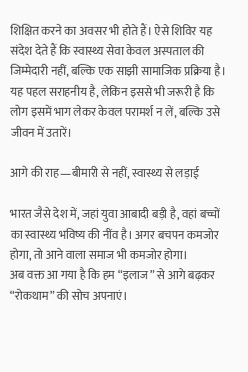शिक्षित करने का अवसर भी होते हैं। ऐसे शिविर यह संदेश देते हैं कि स्वास्थ्य सेवा केवल अस्पताल की जिम्मेदारी नहीं, बल्कि एक साझी सामाजिक प्रक्रिया है।
यह पहल सराहनीय है, लेकिन इससे भी जरूरी है कि लोग इसमें भाग लेकर केवल परामर्श न लें, बल्कि उसे जीवन में उतारें।

आगे की राह—बीमारी से नहीं, स्वास्थ्य से लड़ाई

भारत जैसे देश में, जहां युवा आबादी बड़ी है, वहां बच्चों का स्वास्थ्य भविष्य की नींव है। अगर बचपन कमजोर होगा, तो आने वाला समाज भी कमजोर होगा।
अब वक्त आ गया है कि हम “इलाज” से आगे बढ़कर “रोकथाम” की सोच अपनाएं।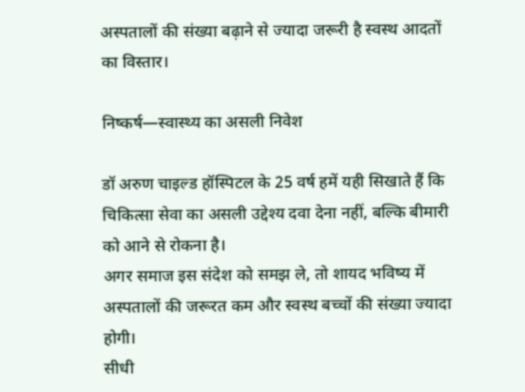अस्पतालों की संख्या बढ़ाने से ज्यादा जरूरी है स्वस्थ आदतों का विस्तार।

निष्कर्ष—स्वास्थ्य का असली निवेश

डॉ अरुण चाइल्ड हॉस्पिटल के 25 वर्ष हमें यही सिखाते हैं कि चिकित्सा सेवा का असली उद्देश्य दवा देना नहीं, बल्कि बीमारी को आने से रोकना है।
अगर समाज इस संदेश को समझ ले, तो शायद भविष्य में अस्पतालों की जरूरत कम और स्वस्थ बच्चों की संख्या ज्यादा होगी।
सीधी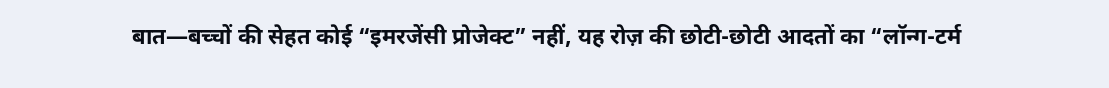बात—बच्चों की सेहत कोई “इमरजेंसी प्रोजेक्ट” नहीं, यह रोज़ की छोटी-छोटी आदतों का “लॉन्ग-टर्म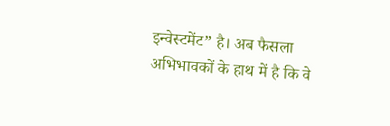इन्वेस्टमेंट” है। अब फैसला अभिभावकों के हाथ में है कि वे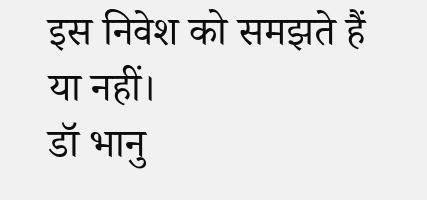इस निवेश को समझते हैं या नहीं।
डॉ भानु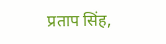प्रताप सिंह,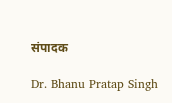संपादक

Dr. Bhanu Pratap Singh